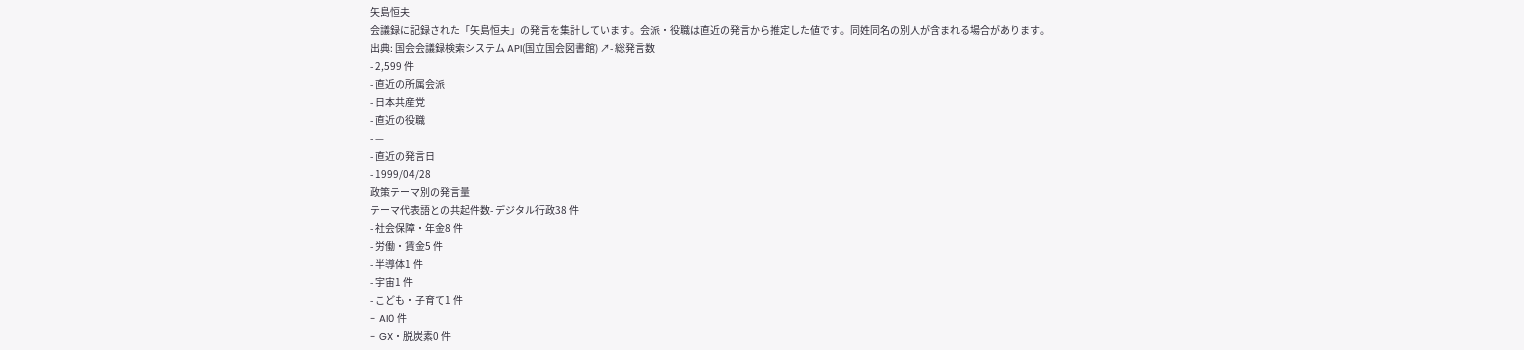矢島恒夫
会議録に記録された「矢島恒夫」の発言を集計しています。会派・役職は直近の発言から推定した値です。同姓同名の別人が含まれる場合があります。
出典: 国会会議録検索システム API(国立国会図書館) ↗- 総発言数
- 2,599 件
- 直近の所属会派
- 日本共産党
- 直近の役職
- —
- 直近の発言日
- 1999/04/28
政策テーマ別の発言量
テーマ代表語との共起件数- デジタル行政38 件
- 社会保障・年金8 件
- 労働・賃金5 件
- 半導体1 件
- 宇宙1 件
- こども・子育て1 件
- AI0 件
- GX・脱炭素0 件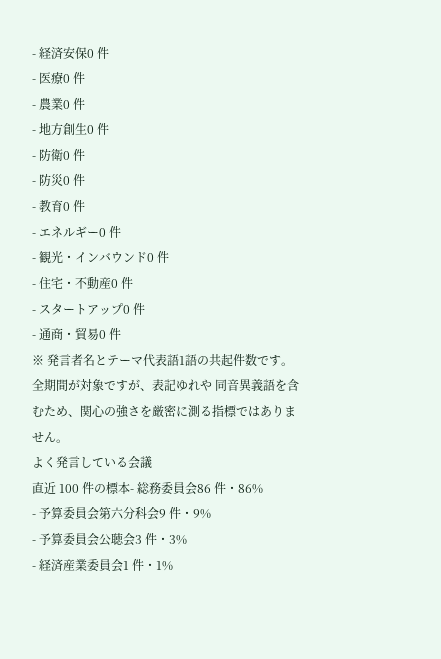- 経済安保0 件
- 医療0 件
- 農業0 件
- 地方創生0 件
- 防衛0 件
- 防災0 件
- 教育0 件
- エネルギー0 件
- 観光・インバウンド0 件
- 住宅・不動産0 件
- スタートアップ0 件
- 通商・貿易0 件
※ 発言者名とテーマ代表語1語の共起件数です。全期間が対象ですが、表記ゆれや 同音異義語を含むため、関心の強さを厳密に測る指標ではありません。
よく発言している会議
直近 100 件の標本- 総務委員会86 件・86%
- 予算委員会第六分科会9 件・9%
- 予算委員会公聴会3 件・3%
- 経済産業委員会1 件・1%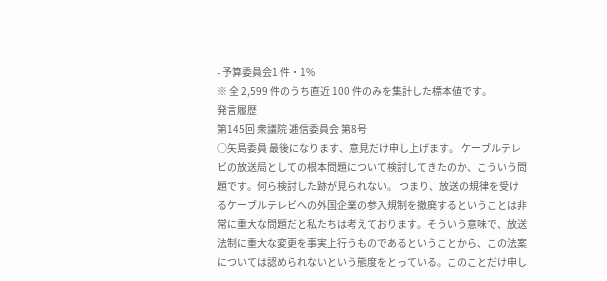- 予算委員会1 件・1%
※ 全 2,599 件のうち直近 100 件のみを集計した標本値です。
発言履歴
第145回 衆議院 逓信委員会 第8号
○矢島委員 最後になります、意見だけ申し上げます。 ケーブルテレビの放送局としての根本問題について検討してきたのか、こういう問題です。何ら検討した跡が見られない。 つまり、放送の規律を受けるケーブルテレビへの外国企業の参入規制を撤廃するということは非常に重大な問題だと私たちは考えております。そういう意味で、放送法制に重大な変更を事実上行うものであるということから、この法案については認められないという態度をとっている。このことだけ申し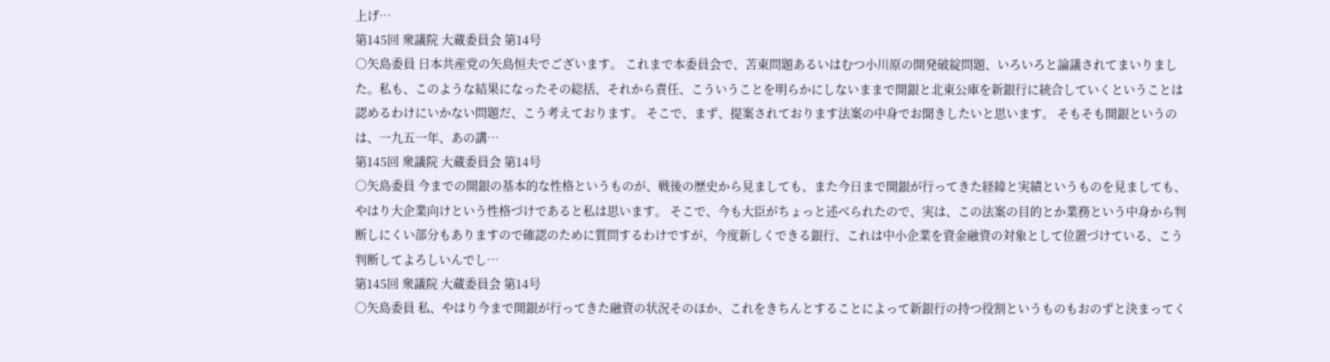上げ…
第145回 衆議院 大蔵委員会 第14号
○矢島委員 日本共産党の矢島恒夫でございます。 これまで本委員会で、苫東問題あるいはむつ小川原の開発破綻問題、いろいろと論議されてまいりました。私も、このような結果になったその総括、それから責任、こういうことを明らかにしないままで開銀と北東公庫を新銀行に統合していくということは認めるわけにいかない問題だ、こう考えております。 そこで、まず、提案されております法案の中身でお聞きしたいと思います。 そもそも開銀というのは、一九五一年、あの講…
第145回 衆議院 大蔵委員会 第14号
○矢島委員 今までの開銀の基本的な性格というものが、戦後の歴史から見ましても、また今日まで開銀が行ってきた経緯と実績というものを見ましても、やはり大企業向けという性格づけであると私は思います。 そこで、今も大臣がちょっと述べられたので、実は、この法案の目的とか業務という中身から判断しにくい部分もありますので確認のために質問するわけですが、今度新しくできる銀行、これは中小企業を資金融資の対象として位置づけている、こう判断してよろしいんでし…
第145回 衆議院 大蔵委員会 第14号
○矢島委員 私、やはり今まで開銀が行ってきた融資の状況そのほか、これをきちんとすることによって新銀行の持つ役割というものもおのずと決まってく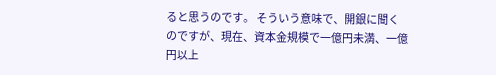ると思うのです。 そういう意味で、開銀に聞くのですが、現在、資本金規模で一億円未満、一億円以上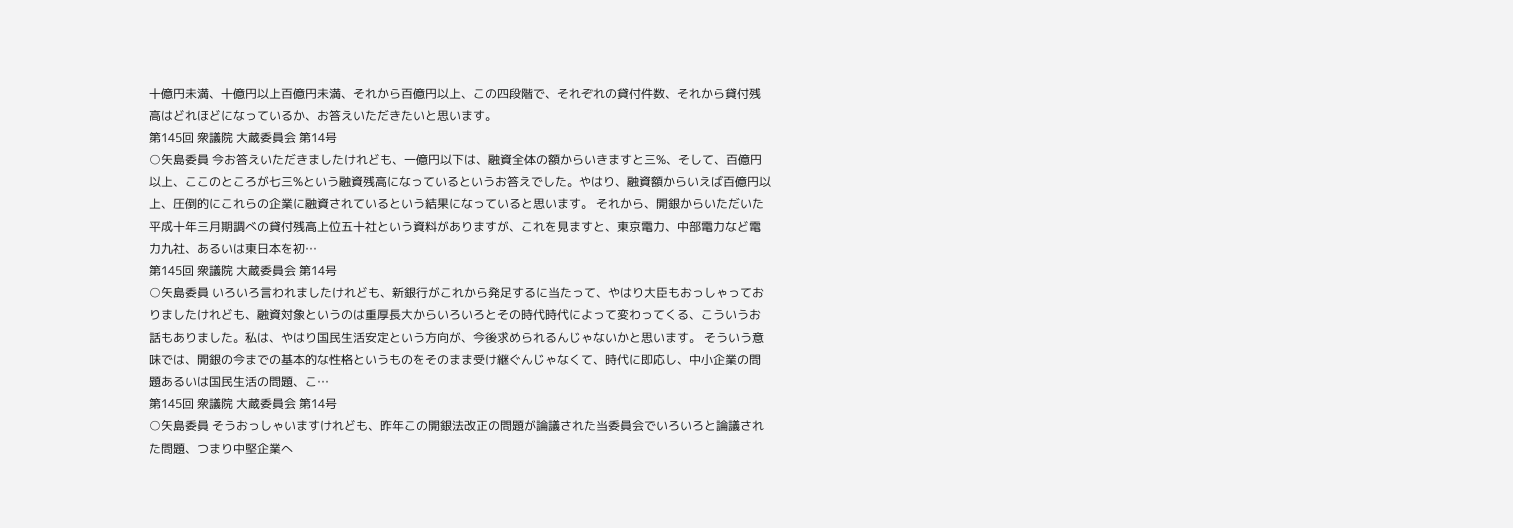十億円未満、十億円以上百億円未満、それから百億円以上、この四段階で、それぞれの貸付件数、それから貸付残高はどれほどになっているか、お答えいただきたいと思います。
第145回 衆議院 大蔵委員会 第14号
○矢島委員 今お答えいただきましたけれども、一億円以下は、融資全体の額からいきますと三%、そして、百億円以上、ここのところが七三%という融資残高になっているというお答えでした。やはり、融資額からいえば百億円以上、圧倒的にこれらの企業に融資されているという結果になっていると思います。 それから、開銀からいただいた平成十年三月期調べの貸付残高上位五十社という資料がありますが、これを見ますと、東京電力、中部電力など電力九社、あるいは東日本を初…
第145回 衆議院 大蔵委員会 第14号
○矢島委員 いろいろ言われましたけれども、新銀行がこれから発足するに当たって、やはり大臣もおっしゃっておりましたけれども、融資対象というのは重厚長大からいろいろとその時代時代によって変わってくる、こういうお話もありました。私は、やはり国民生活安定という方向が、今後求められるんじゃないかと思います。 そういう意味では、開銀の今までの基本的な性格というものをそのまま受け継ぐんじゃなくて、時代に即応し、中小企業の問題あるいは国民生活の問題、こ…
第145回 衆議院 大蔵委員会 第14号
○矢島委員 そうおっしゃいますけれども、昨年この開銀法改正の問題が論議された当委員会でいろいろと論議された問題、つまり中堅企業へ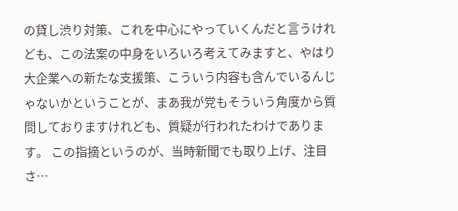の貸し渋り対策、これを中心にやっていくんだと言うけれども、この法案の中身をいろいろ考えてみますと、やはり大企業への新たな支援策、こういう内容も含んでいるんじゃないかということが、まあ我が党もそういう角度から質問しておりますけれども、質疑が行われたわけであります。 この指摘というのが、当時新聞でも取り上げ、注目さ…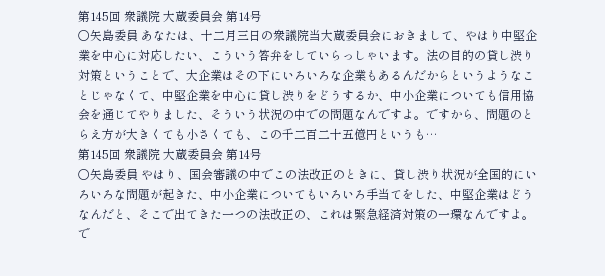第145回 衆議院 大蔵委員会 第14号
○矢島委員 あなたは、十二月三日の衆議院当大蔵委員会におきまして、やはり中堅企業を中心に対応したい、こういう答弁をしていらっしゃいます。法の目的の貸し渋り対策ということで、大企業はその下にいろいろな企業もあるんだからというようなことじゃなくて、中堅企業を中心に貸し渋りをどうするか、中小企業についても信用協会を通じてやりました、そういう状況の中での問題なんですよ。ですから、問題のとらえ方が大きくても小さくても、この千二百二十五億円というも…
第145回 衆議院 大蔵委員会 第14号
○矢島委員 やはり、国会審議の中でこの法改正のときに、貸し渋り状況が全国的にいろいろな問題が起きた、中小企業についてもいろいろ手当てをした、中堅企業はどうなんだと、そこで出てきた一つの法改正の、これは緊急経済対策の一環なんですよ。で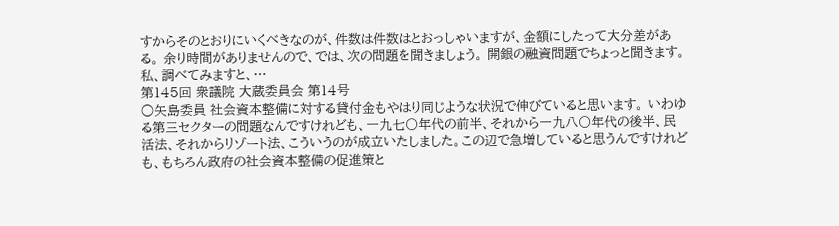すからそのとおりにいくべきなのが、件数は件数はとおっしゃいますが、金額にしたって大分差がある。 余り時間がありませんので、では、次の問題を聞きましょう。 開銀の融資問題でちょっと聞きます。私、調べてみますと、…
第145回 衆議院 大蔵委員会 第14号
○矢島委員 社会資本整備に対する貸付金もやはり同じような状況で伸びていると思います。 いわゆる第三セクターの問題なんですけれども、一九七〇年代の前半、それから一九八〇年代の後半、民活法、それからリゾート法、こういうのが成立いたしました。この辺で急増していると思うんですけれども、もちろん政府の社会資本整備の促進策と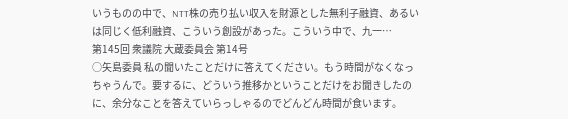いうものの中で、NTT株の売り払い収入を財源とした無利子融資、あるいは同じく低利融資、こういう創設があった。こういう中で、九一…
第145回 衆議院 大蔵委員会 第14号
○矢島委員 私の聞いたことだけに答えてください。もう時間がなくなっちゃうんで。要するに、どういう推移かということだけをお聞きしたのに、余分なことを答えていらっしゃるのでどんどん時間が食います。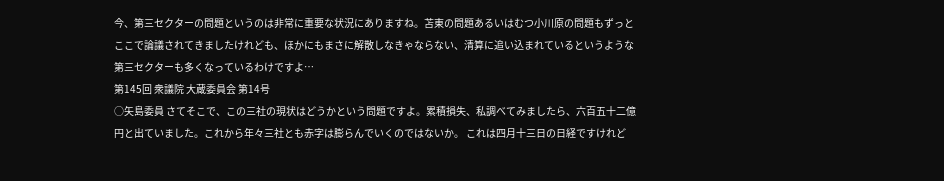今、第三セクターの問題というのは非常に重要な状況にありますね。苫東の問題あるいはむつ小川原の問題もずっとここで論議されてきましたけれども、ほかにもまさに解散しなきゃならない、清算に追い込まれているというような第三セクターも多くなっているわけですよ…
第145回 衆議院 大蔵委員会 第14号
○矢島委員 さてそこで、この三社の現状はどうかという問題ですよ。累積損失、私調べてみましたら、六百五十二億円と出ていました。これから年々三社とも赤字は膨らんでいくのではないか。 これは四月十三日の日経ですけれど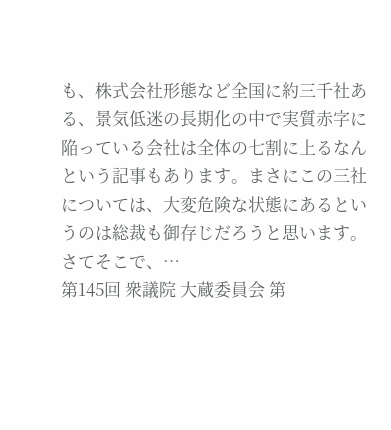も、株式会社形態など全国に約三千社ある、景気低迷の長期化の中で実質赤字に陥っている会社は全体の七割に上るなんという記事もあります。まさにこの三社については、大変危険な状態にあるというのは総裁も御存じだろうと思います。 さてそこで、…
第145回 衆議院 大蔵委員会 第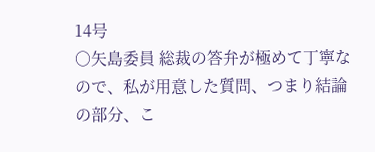14号
○矢島委員 総裁の答弁が極めて丁寧なので、私が用意した質問、つまり結論の部分、こ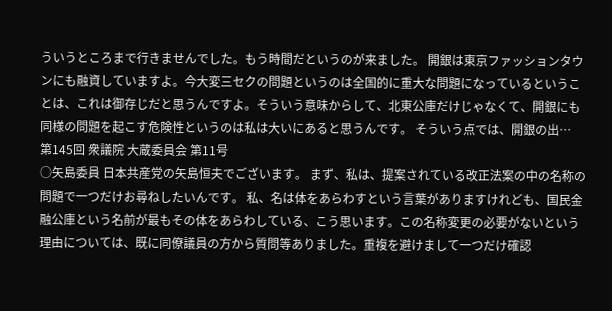ういうところまで行きませんでした。もう時間だというのが来ました。 開銀は東京ファッションタウンにも融資していますよ。今大変三セクの問題というのは全国的に重大な問題になっているということは、これは御存じだと思うんですよ。そういう意味からして、北東公庫だけじゃなくて、開銀にも同様の問題を起こす危険性というのは私は大いにあると思うんです。 そういう点では、開銀の出…
第145回 衆議院 大蔵委員会 第11号
○矢島委員 日本共産党の矢島恒夫でございます。 まず、私は、提案されている改正法案の中の名称の問題で一つだけお尋ねしたいんです。 私、名は体をあらわすという言葉がありますけれども、国民金融公庫という名前が最もその体をあらわしている、こう思います。この名称変更の必要がないという理由については、既に同僚議員の方から質問等ありました。重複を避けまして一つだけ確認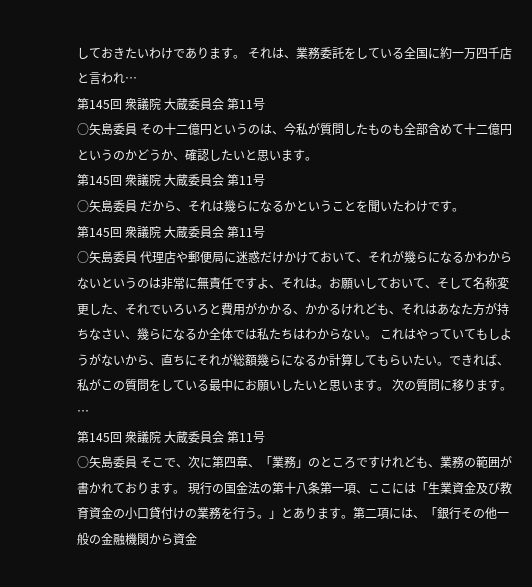しておきたいわけであります。 それは、業務委託をしている全国に約一万四千店と言われ…
第145回 衆議院 大蔵委員会 第11号
○矢島委員 その十二億円というのは、今私が質問したものも全部含めて十二億円というのかどうか、確認したいと思います。
第145回 衆議院 大蔵委員会 第11号
○矢島委員 だから、それは幾らになるかということを聞いたわけです。
第145回 衆議院 大蔵委員会 第11号
○矢島委員 代理店や郵便局に迷惑だけかけておいて、それが幾らになるかわからないというのは非常に無責任ですよ、それは。お願いしておいて、そして名称変更した、それでいろいろと費用がかかる、かかるけれども、それはあなた方が持ちなさい、幾らになるか全体では私たちはわからない。 これはやっていてもしようがないから、直ちにそれが総額幾らになるか計算してもらいたい。できれば、私がこの質問をしている最中にお願いしたいと思います。 次の質問に移ります。 …
第145回 衆議院 大蔵委員会 第11号
○矢島委員 そこで、次に第四章、「業務」のところですけれども、業務の範囲が書かれております。 現行の国金法の第十八条第一項、ここには「生業資金及び教育資金の小口貸付けの業務を行う。」とあります。第二項には、「銀行その他一般の金融機関から資金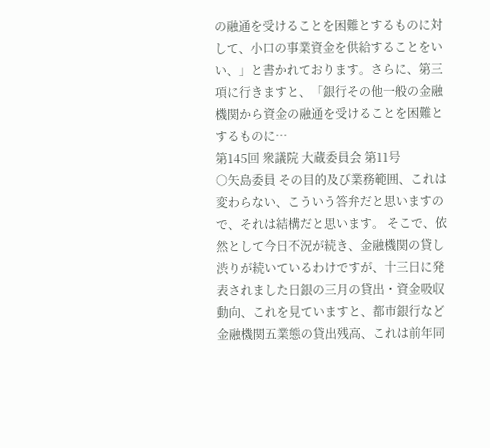の融通を受けることを困難とするものに対して、小口の事業資金を供給することをいい、」と書かれております。さらに、第三項に行きますと、「銀行その他一般の金融機関から資金の融通を受けることを困難とするものに…
第145回 衆議院 大蔵委員会 第11号
○矢島委員 その目的及び業務範囲、これは変わらない、こういう答弁だと思いますので、それは結構だと思います。 そこで、依然として今日不況が続き、金融機関の貸し渋りが続いているわけですが、十三日に発表されました日銀の三月の貸出・資金吸収動向、これを見ていますと、都市銀行など金融機関五業態の貸出残高、これは前年同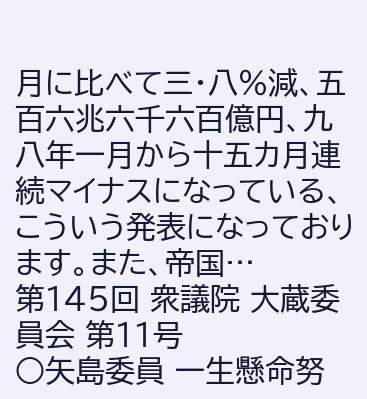月に比べて三・八%減、五百六兆六千六百億円、九八年一月から十五カ月連続マイナスになっている、こういう発表になっております。また、帝国…
第145回 衆議院 大蔵委員会 第11号
○矢島委員 一生懸命努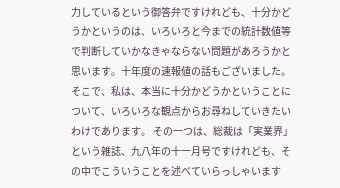力しているという御答弁ですけれども、十分かどうかというのは、いろいろと今までの統計数値等で判断していかなきゃならない問題があろうかと思います。十年度の速報値の話もございました。 そこで、私は、本当に十分かどうかということについて、いろいろな観点からお尋ねしていきたいわけであります。 その一つは、総裁は「実業界」という雑誌、九八年の十一月号ですけれども、その中でこういうことを述べていらっしゃいます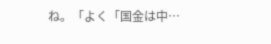ね。「よく「国金は中…